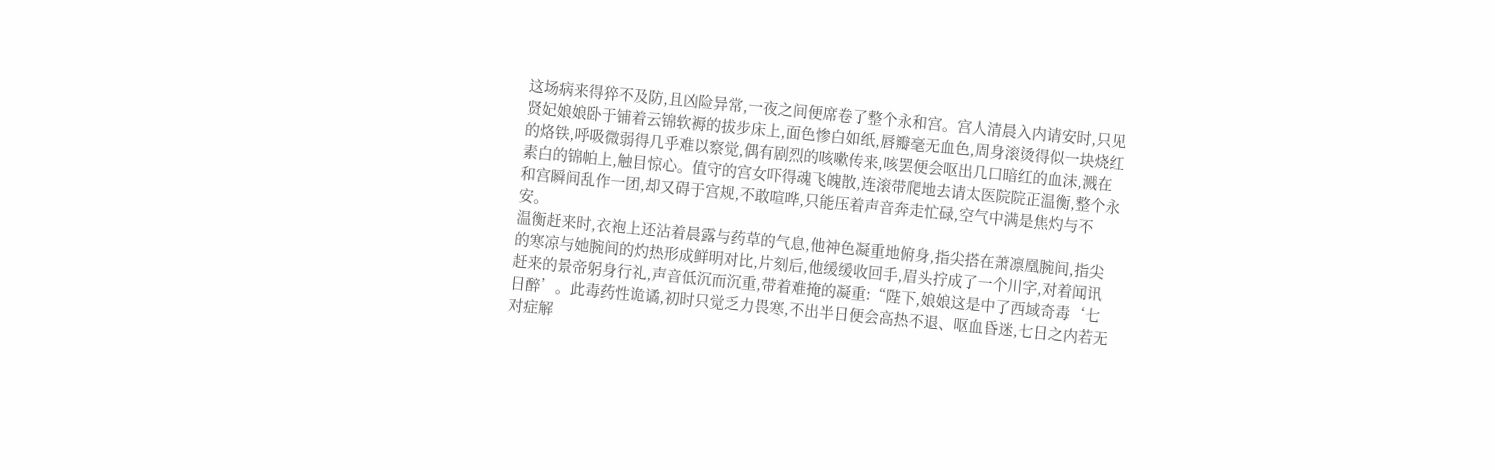这场病来得猝不及防,且凶险异常,一夜之间便席卷了整个永和宫。宫人清晨入内请安时,只见贤妃娘娘卧于铺着云锦软褥的拔步床上,面色惨白如纸,唇瓣毫无血色,周身滚烫得似一块烧红的烙铁,呼吸微弱得几乎难以察觉,偶有剧烈的咳嗽传来,咳罢便会呕出几口暗红的血沫,溅在素白的锦帕上,触目惊心。值守的宫女吓得魂飞魄散,连滚带爬地去请太医院院正温衡,整个永和宫瞬间乱作一团,却又碍于宫规,不敢喧哗,只能压着声音奔走忙碌,空气中满是焦灼与不安。
温衡赶来时,衣袍上还沾着晨露与药草的气息,他神色凝重地俯身,指尖搭在萧凛凰腕间,指尖的寒凉与她腕间的灼热形成鲜明对比,片刻后,他缓缓收回手,眉头拧成了一个川字,对着闻讯赶来的景帝躬身行礼,声音低沉而沉重,带着难掩的凝重:“陛下,娘娘这是中了西域奇毒‘七日醉’。此毒药性诡谲,初时只觉乏力畏寒,不出半日便会高热不退、呕血昏迷,七日之内若无对症解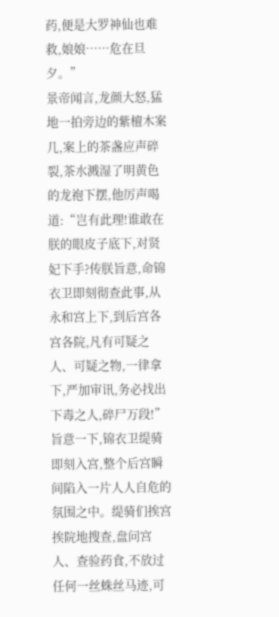药,便是大罗神仙也难救,娘娘……危在旦夕。”
景帝闻言,龙颜大怒,猛地一拍旁边的紫檀木案几,案上的茶盏应声碎裂,茶水溅湿了明黄色的龙袍下摆,他厉声喝道:“岂有此理!谁敢在朕的眼皮子底下,对贤妃下手?传朕旨意,命锦衣卫即刻彻查此事,从永和宫上下,到后宫各宫各院,凡有可疑之人、可疑之物,一律拿下,严加审讯,务必找出下毒之人,碎尸万段!”
旨意一下,锦衣卫缇骑即刻入宫,整个后宫瞬间陷入一片人人自危的氛围之中。缇骑们挨宫挨院地搜查,盘问宫人、查验药食,不放过任何一丝蛛丝马迹,可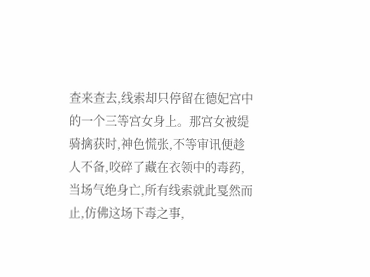查来查去,线索却只停留在德妃宫中的一个三等宫女身上。那宫女被缇骑擒获时,神色慌张,不等审讯便趁人不备,咬碎了藏在衣领中的毒药,当场气绝身亡,所有线索就此戛然而止,仿佛这场下毒之事,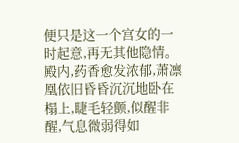便只是这一个宫女的一时起意,再无其他隐情。
殿内,药香愈发浓郁,萧凛凰依旧昏昏沉沉地卧在榻上,睫毛轻颤,似醒非醒,气息微弱得如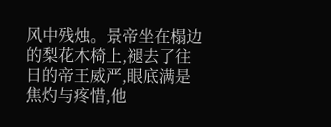风中残烛。景帝坐在榻边的梨花木椅上,褪去了往日的帝王威严,眼底满是焦灼与疼惜,他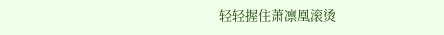轻轻握住萧凛凰滚烫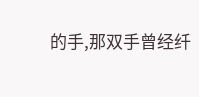的手,那双手曾经纤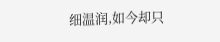细温润,如今却只